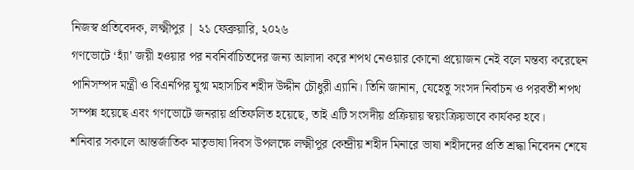নিজস্ব প্রতিবেদক, লক্ষ্মীপুর | ২১ ফেব্রুয়ারি, ২০২৬
গণভোটে ‘হ্যাঁ’ জয়ী হওয়ার পর নবনির্বাচিতদের জন্য আলাদা করে শপথ নেওয়ার কোনো প্রয়োজন নেই বলে মন্তব্য করেছেন পানিসম্পদ মন্ত্রী ও বিএনপির যুগ্ম মহাসচিব শহীদ উদ্দীন চৌধুরী এ্যানি। তিনি জানান, যেহেতু সংসদ নির্বাচন ও পরবর্তী শপথ সম্পন্ন হয়েছে এবং গণভোটে জনরায় প্রতিফলিত হয়েছে, তাই এটি সংসদীয় প্রক্রিয়ায় স্বয়ংক্রিয়ভাবে কার্যকর হবে।
শনিবার সকালে আন্তর্জাতিক মাতৃভাষা দিবস উপলক্ষে লক্ষ্মীপুর কেন্দ্রীয় শহীদ মিনারে ভাষা শহীদদের প্রতি শ্রদ্ধা নিবেদন শেষে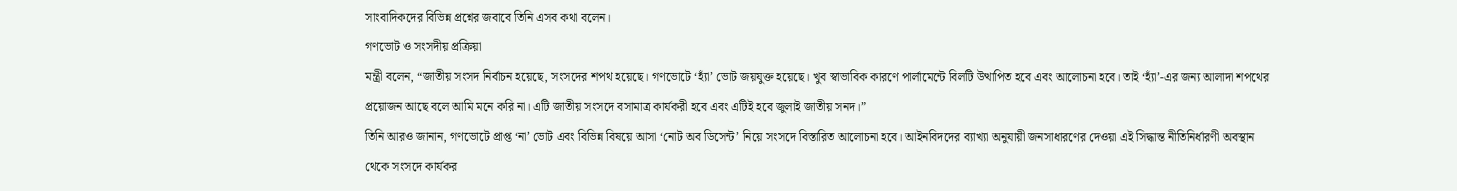সাংবাদিকদের বিভিন্ন প্রশ্নের জবাবে তিনি এসব কথা বলেন।
গণভোট ও সংসদীয় প্রক্রিয়া
মন্ত্রী বলেন, “জাতীয় সংসদ নির্বাচন হয়েছে, সংসদের শপথ হয়েছে। গণভোটে ‘হ্যাঁ’ ভোট জয়যুক্ত হয়েছে। খুব স্বাভাবিক কারণে পার্লামেন্টে বিলটি উত্থাপিত হবে এবং আলোচনা হবে। তাই ‘হ্যাঁ’-এর জন্য আলাদা শপথের প্রয়োজন আছে বলে আমি মনে করি না। এটি জাতীয় সংসদে বসামাত্র কার্যকরী হবে এবং এটিই হবে জুলাই জাতীয় সনদ।”
তিনি আরও জানান, গণভোটে প্রাপ্ত ‘না’ ভোট এবং বিভিন্ন বিষয়ে আসা ‘নোট অব ডিসেন্ট’ নিয়ে সংসদে বিস্তারিত আলোচনা হবে। আইনবিদদের ব্যাখ্যা অনুযায়ী জনসাধারণের দেওয়া এই সিদ্ধান্ত নীতিনির্ধারণী অবস্থান থেকে সংসদে কার্যকর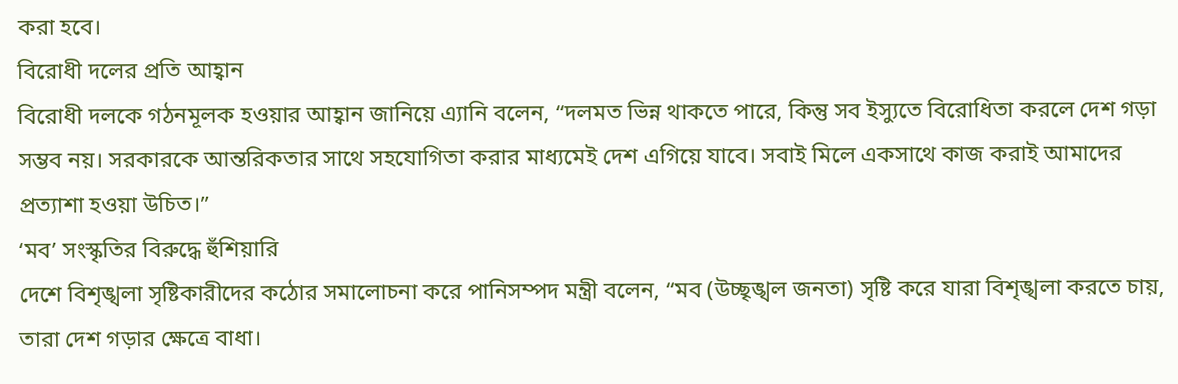করা হবে।
বিরোধী দলের প্রতি আহ্বান
বিরোধী দলকে গঠনমূলক হওয়ার আহ্বান জানিয়ে এ্যানি বলেন, “দলমত ভিন্ন থাকতে পারে, কিন্তু সব ইস্যুতে বিরোধিতা করলে দেশ গড়া সম্ভব নয়। সরকারকে আন্তরিকতার সাথে সহযোগিতা করার মাধ্যমেই দেশ এগিয়ে যাবে। সবাই মিলে একসাথে কাজ করাই আমাদের প্রত্যাশা হওয়া উচিত।”
‘মব’ সংস্কৃতির বিরুদ্ধে হুঁশিয়ারি
দেশে বিশৃঙ্খলা সৃষ্টিকারীদের কঠোর সমালোচনা করে পানিসম্পদ মন্ত্রী বলেন, “মব (উচ্ছৃঙ্খল জনতা) সৃষ্টি করে যারা বিশৃঙ্খলা করতে চায়, তারা দেশ গড়ার ক্ষেত্রে বাধা।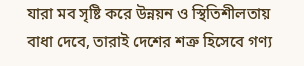যারা মব সৃষ্টি করে উন্নয়ন ও স্থিতিশীলতায় বাধা দেবে, তারাই দেশের শত্রু হিসেবে গণ্য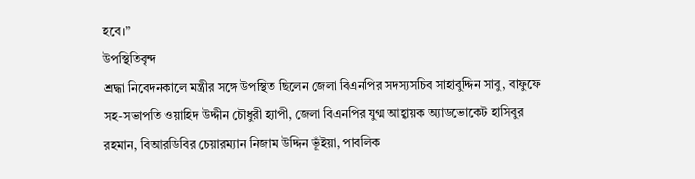হবে।”
উপস্থিতিবৃন্দ
শ্রদ্ধা নিবেদনকালে মন্ত্রীর সঙ্গে উপস্থিত ছিলেন জেলা বিএনপির সদস্যসচিব সাহাবুদ্দিন সাবু, বাফুফে সহ-সভাপতি ওয়াহিদ উদ্দীন চৌধুরী হ্যাপী, জেলা বিএনপির যুগ্ম আহ্বায়ক অ্যাডভোকেট হাসিবুর রহমান, বিআরডিবির চেয়ারম্যান নিজাম উদ্দিন ভূঁইয়া, পাবলিক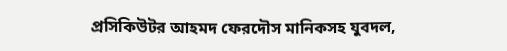প্রসিকিউটর আহমদ ফেরদৌস মানিকসহ যুবদল,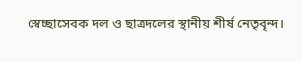স্বেচ্ছাসেবক দল ও ছাত্রদলের স্থানীয় শীর্ষ নেতৃবৃন্দ।